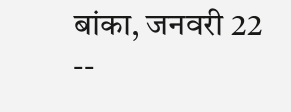बांका, जनवरी 22 --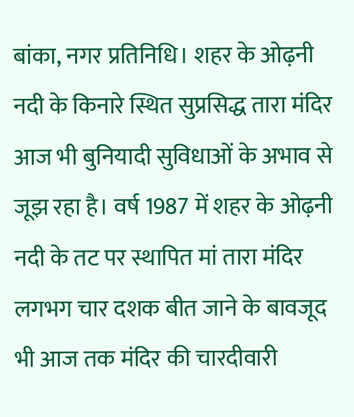बांका, नगर प्रतिनिधि। शहर के ओढ़नी नदी के किनारे स्थित सुप्रसिद्ध तारा मंदिर आज भी बुनियादी सुविधाओं के अभाव से जूझ रहा है। वर्ष 1987 में शहर के ओढ़नी नदी के तट पर स्थापित मां तारा मंदिर लगभग चार दशक बीत जाने के बावजूद भी आज तक मंदिर की चारदीवारी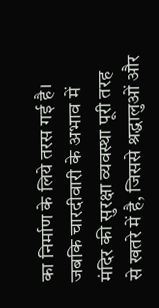का निर्माण के लिये तरस गई है। जबकि चारदीवारी के अभाव में मंदिर की सुरक्षा व्यवस्था पूरी तरह से खतरे में है, जिससे श्रद्धालुओं और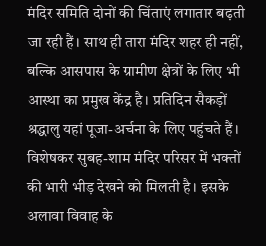मंदिर समिति दोनों की चिंताएं लगातार बढ़ती जा रही हैं। साथ ही तारा मंदिर शहर ही नहीं, बल्कि आसपास के ग्रामीण क्षेत्रों के लिए भी आस्था का प्रमुख केंद्र है। प्रतिदिन सैकड़ों श्रद्धालु यहां पूजा-अर्चना के लिए पहुंचते हैं। विशेषकर सुबह-शाम मंदिर परिसर में भक्तों की भारी भीड़ देखने को मिलती है। इसके अलावा विवाह के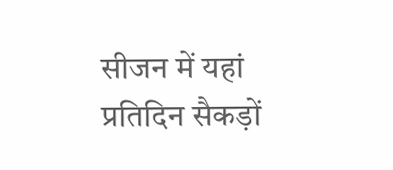सीजन में यहां प्रतिदिन सैकड़ों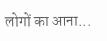लोगों का आना...